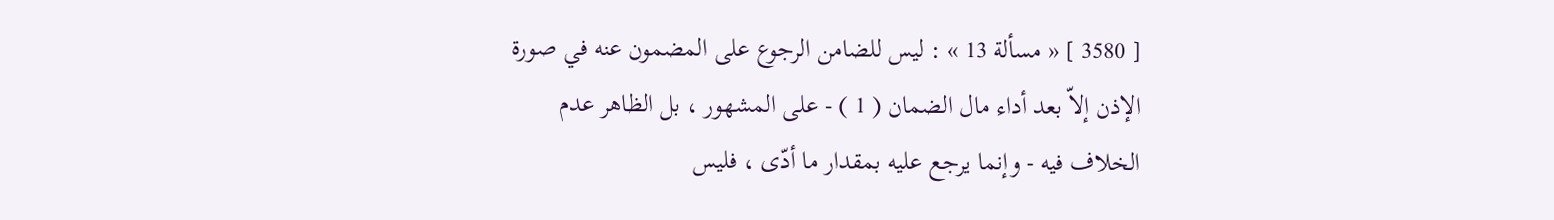[ 3580 ] « مسألة 13 » : ليس للضامن الرجوع على المضمون عنه في صورة الإذن إلاّ بعد أداء مال الضمان ( 1 ) - على المشهور ، بل الظاهر عدم الخلاف فيه - وإنما يرجع عليه بمقدار ما أدّى ، فليس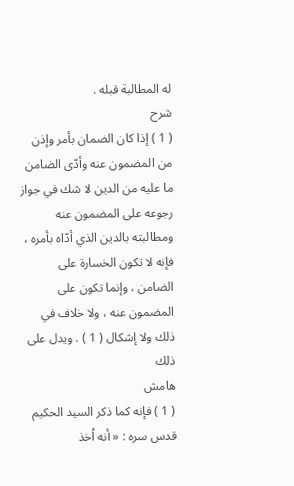له المطالبة قبله .
شرح
( 1 ) إذا كان الضمان بأمر وإذن من المضمون عنه وأدّى الضامن ما عليه من الدين لا شك في جواز رجوعه على المضمون عنه ومطالبته بالدين الذي أدّاه بأمره ، فإنه لا تكون الخسارة على الضامن ، وإنما تكون على المضمون عنه ، ولا خلاف في ذلك ولا إشكال ( 1 ) . ويدل على ذلك
هامش
( 1 ) فإنه كما ذكر السيد الحكيم قدس سره : « أنه اُخذ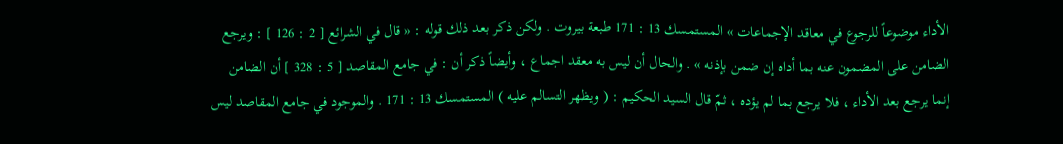الأداء موضوعاً للرجوع في معاقد الإجماعات » المستمسك 13 : 171 طبعة بيروت . ولكن ذكر بعد ذلك قوله : « قال في الشرائع [ 2 : 126 ] : ويرجع الضامن على المضمون عنه بما أداه إن ضمن بإذنه » . والحال أن ليس به معقد اجماع ، وأيضاً ذكر أن : في جامع المقاصد [ 5 : 328 ] أن الضامن إنما يرجع بعد الأداء ، فلا يرجع بما لم يؤده ، ثمّ قال السيد الحكيم : ( ويظهر التسالم عليه ) المستمسك 13 : 171 . والموجود في جامع المقاصد ليس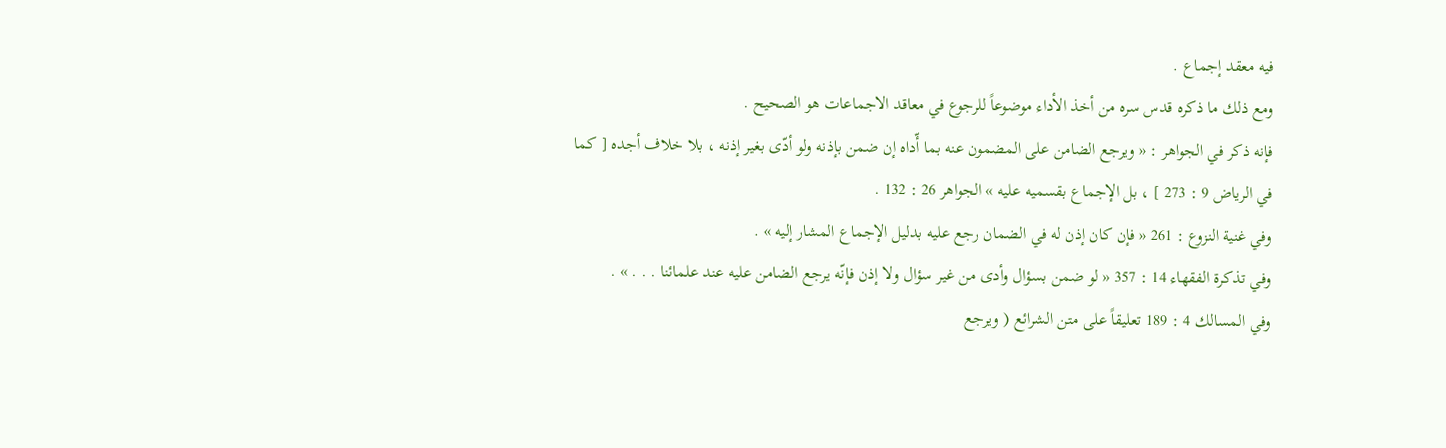فيه معقد إجماع .
ومع ذلك ما ذكره قدس سره من أخذ الأداء موضوعاً للرجوع في معاقد الاجماعات هو الصحيح .
فإنه ذكر في الجواهر : « ويرجع الضامن على المضمون عنه بما أّداه إن ضمن بإذنه ولو أدّى بغير إذنه ، بلا خلاف أجده [ كما في الرياض 9 : 273 ] ، بل الإجماع بقسميه عليه » الجواهر 26 : 132 .
وفي غنية النزوع : 261 « فإن كان إذن له في الضمان رجع عليه بدليل الإجماع المشار إليه » .
وفي تذكرة الفقهاء 14 : 357 « لو ضمن بسؤال وأدى من غير سؤال ولا إذن فإنّه يرجع الضامن عليه عند علمائنا . . . » .
وفي المسالك 4 : 189 تعليقاً على متن الشرائع ( ويرجع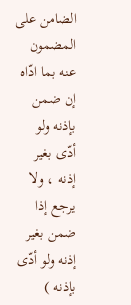الضامن على المضمون عنه بما ادّاه إن ضمن بإذنه ولو أدّى بغير إذنه ، ولا يرجع إذا ضمن بغير إذنه ولو أدّى بإذنه )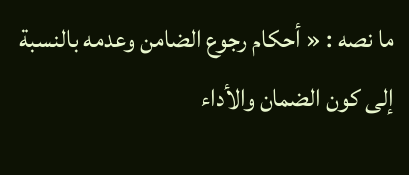ما نصه : « أحكام رجوع الضامن وعدمه بالنسبة إلى كون الضمان والأداء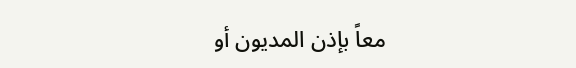معاً بإذن المديون أو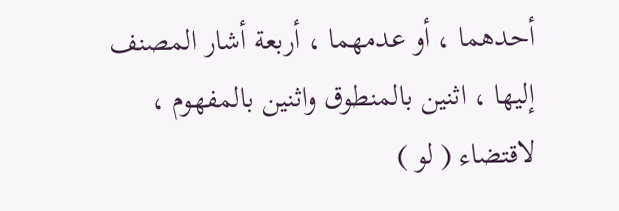أحدهما ، أو عدمهما ، أربعة أشار المصنف إليها ، اثنين بالمنطوق واثنين بالمفهوم ، لاقتضاء ( لو )